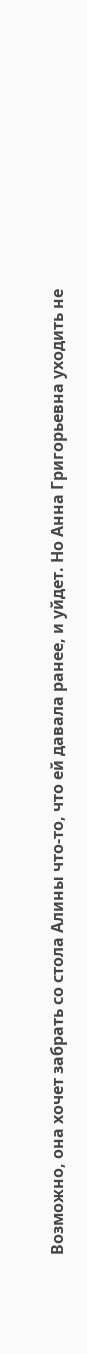Возможно, она хочет забрать со стола Алины что-то, что ей давала ранее, и уйдет. Но Анна Григорьевна уходить не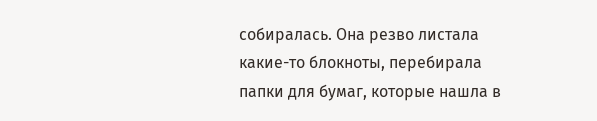собиралась. Она резво листала какие-то блокноты, перебирала папки для бумаг, которые нашла в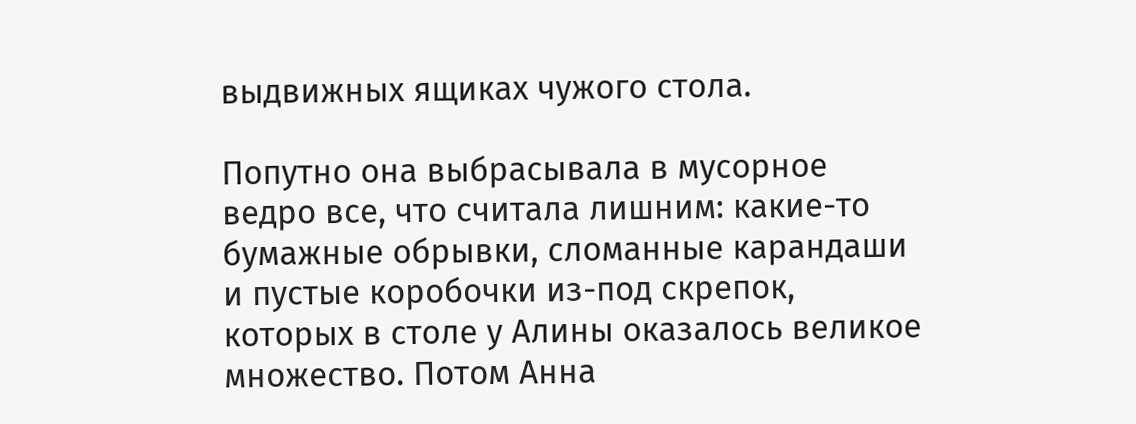выдвижных ящиках чужого стола.

Попутно она выбрасывала в мусорное ведро все, что считала лишним: какие-то бумажные обрывки, сломанные карандаши и пустые коробочки из-под скрепок, которых в столе у Алины оказалось великое множество. Потом Анна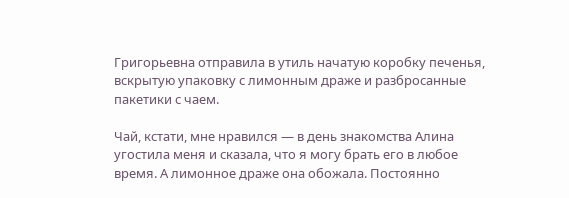Григорьевна отправила в утиль начатую коробку печенья, вскрытую упаковку с лимонным драже и разбросанные пакетики с чаем.

Чай, кстати, мне нравился — в день знакомства Алина угостила меня и сказала, что я могу брать его в любое время. А лимонное драже она обожала. Постоянно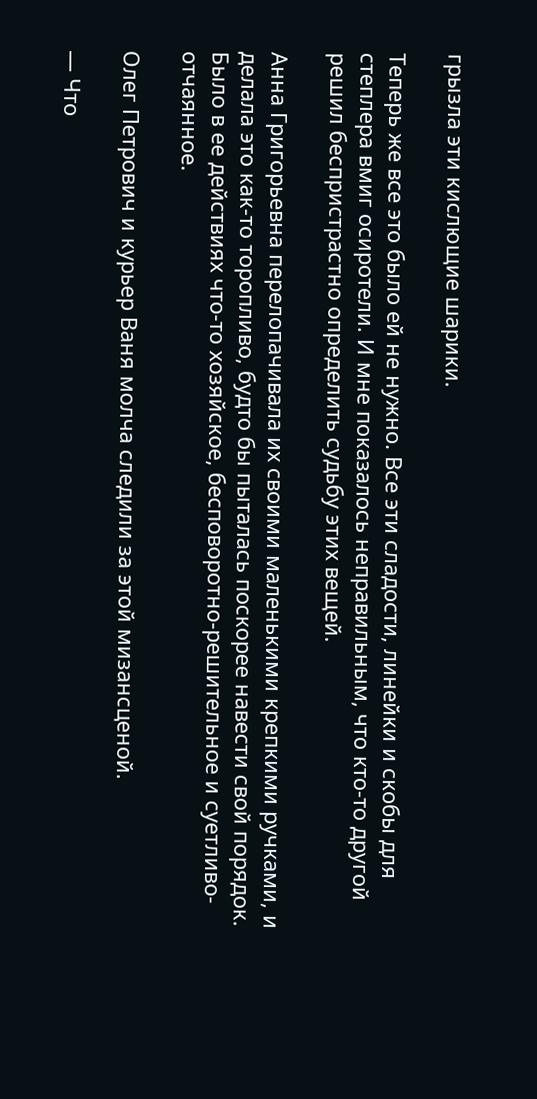грызла эти кислющие шарики.

Теперь же все это было ей не нужно. Все эти сладости, линейки и скобы для степлера вмиг осиротели. И мне показалось неправильным, что кто-то другой решил беспристрастно определить судьбу этих вещей.

Анна Григорьевна перелопачивала их своими маленькими крепкими ручками, и делала это как-то торопливо, будто бы пыталась поскорее навести свой порядок. Было в ее действиях что-то хозяйское, бесповоротно-решительное и суетливо-отчаянное.

Олег Петрович и курьер Ваня молча следили за этой мизансценой.

— Что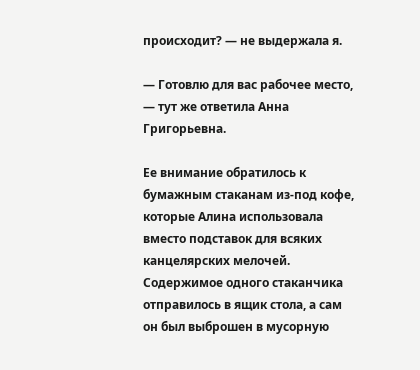происходит? — не выдержала я.

— Готовлю для вас рабочее место, — тут же ответила Анна Григорьевна.

Ее внимание обратилось к бумажным стаканам из-под кофе, которые Алина использовала вместо подставок для всяких канцелярских мелочей. Содержимое одного стаканчика отправилось в ящик стола, а сам он был выброшен в мусорную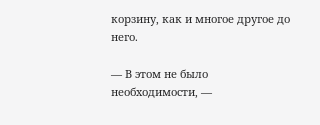корзину, как и многое другое до него.

— В этом не было необходимости, —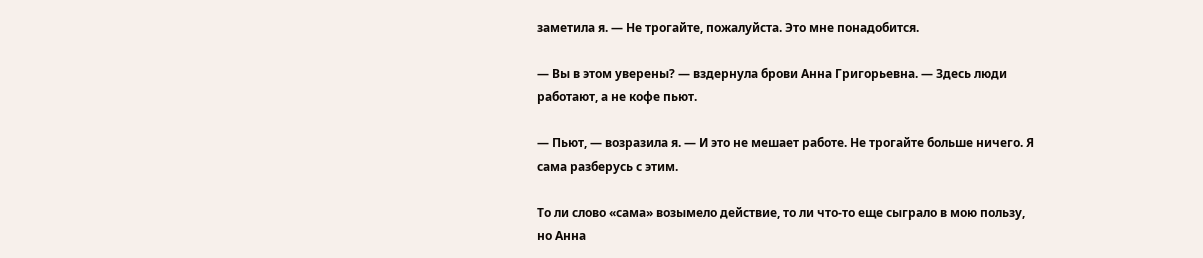заметила я. — Не трогайте, пожалуйста. Это мне понадобится.

— Вы в этом уверены? — вздернула брови Анна Григорьевна. — Здесь люди работают, а не кофе пьют.

— Пьют, — возразила я. — И это не мешает работе. Не трогайте больше ничего. Я сама разберусь с этим.

То ли слово «сама» возымело действие, то ли что-то еще сыграло в мою пользу, но Анна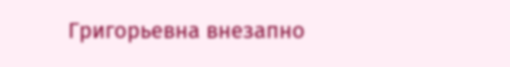Григорьевна внезапно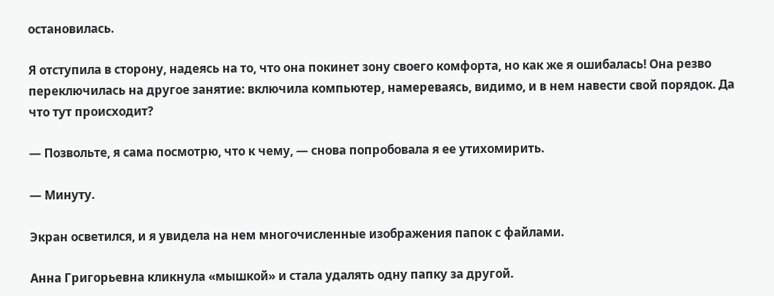остановилась.

Я отступила в сторону, надеясь на то, что она покинет зону своего комфорта, но как же я ошибалась! Она резво переключилась на другое занятие: включила компьютер, намереваясь, видимо, и в нем навести свой порядок. Да что тут происходит?

— Позвольте, я сама посмотрю, что к чему, — снова попробовала я ее утихомирить.

— Минуту.

Экран осветился, и я увидела на нем многочисленные изображения папок с файлами.

Анна Григорьевна кликнула «мышкой» и стала удалять одну папку за другой.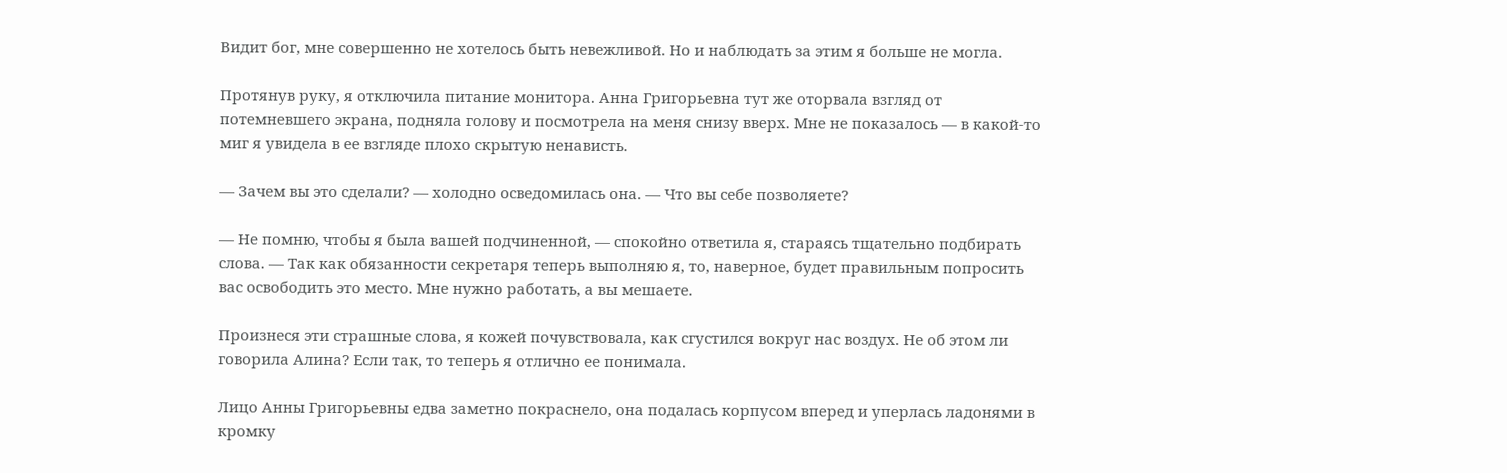Видит бог, мне совершенно не хотелось быть невежливой. Но и наблюдать за этим я больше не могла.

Протянув руку, я отключила питание монитора. Анна Григорьевна тут же оторвала взгляд от потемневшего экрана, подняла голову и посмотрела на меня снизу вверх. Мне не показалось — в какой-то миг я увидела в ее взгляде плохо скрытую ненависть.

— Зачем вы это сделали? — холодно осведомилась она. — Что вы себе позволяете?

— Не помню, чтобы я была вашей подчиненной, — спокойно ответила я, стараясь тщательно подбирать слова. — Так как обязанности секретаря теперь выполняю я, то, наверное, будет правильным попросить вас освободить это место. Мне нужно работать, а вы мешаете.

Произнеся эти страшные слова, я кожей почувствовала, как сгустился вокруг нас воздух. Не об этом ли говорила Алина? Если так, то теперь я отлично ее понимала.

Лицо Анны Григорьевны едва заметно покраснело, она подалась корпусом вперед и уперлась ладонями в кромку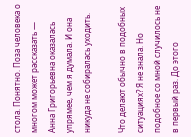стола. Понятно. Поза человека о многом может рассказать — Анна Григорьевна оказалась упрямее, чем я думала. И она никуда не собиралась уходить.

Что делают обычно в подобных ситуациях? Я не знала. Но подобное со мной случилось не в первый раз. До этого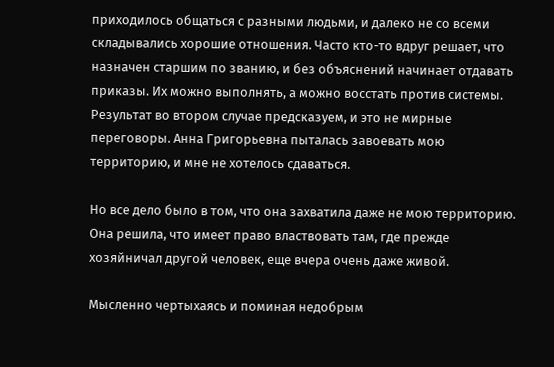приходилось общаться с разными людьми, и далеко не со всеми складывались хорошие отношения. Часто кто-то вдруг решает, что назначен старшим по званию, и без объяснений начинает отдавать приказы. Их можно выполнять, а можно восстать против системы. Результат во втором случае предсказуем, и это не мирные переговоры. Анна Григорьевна пыталась завоевать мою территорию, и мне не хотелось сдаваться.

Но все дело было в том, что она захватила даже не мою территорию. Она решила, что имеет право властвовать там, где прежде хозяйничал другой человек, еще вчера очень даже живой.

Мысленно чертыхаясь и поминая недобрым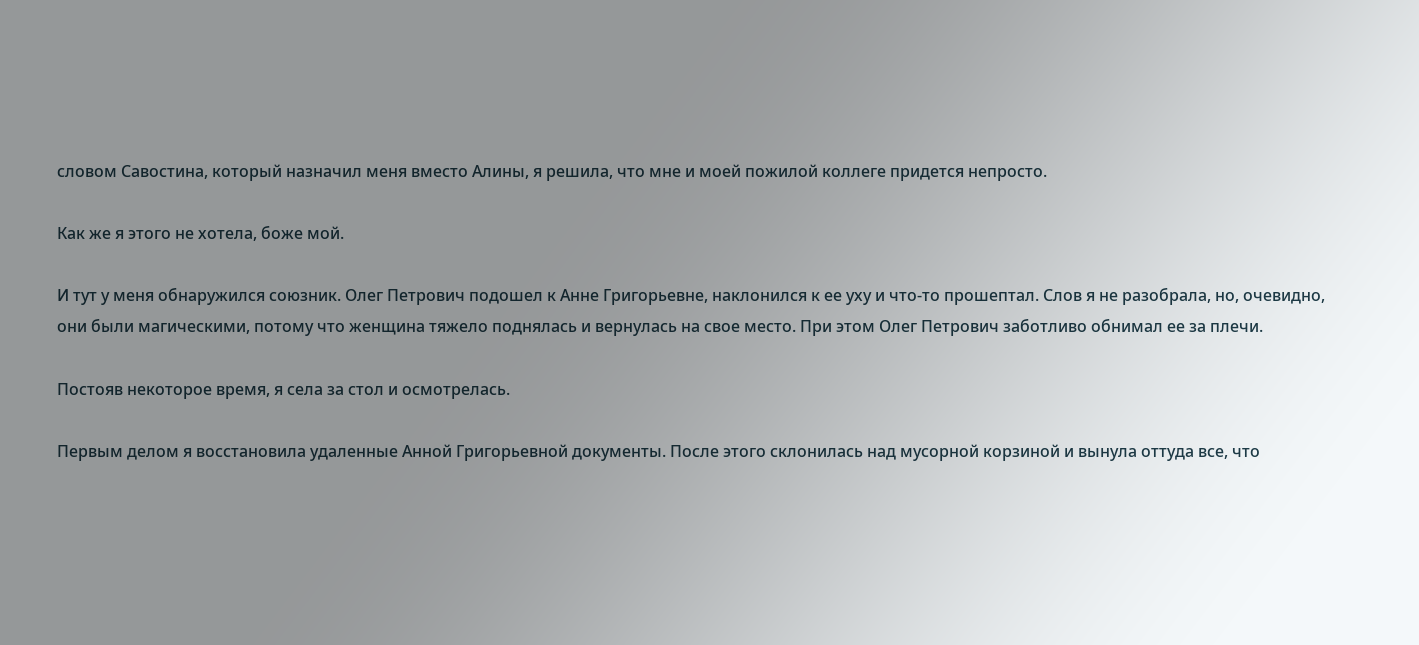словом Савостина, который назначил меня вместо Алины, я решила, что мне и моей пожилой коллеге придется непросто.

Как же я этого не хотела, боже мой.

И тут у меня обнаружился союзник. Олег Петрович подошел к Анне Григорьевне, наклонился к ее уху и что-то прошептал. Слов я не разобрала, но, очевидно, они были магическими, потому что женщина тяжело поднялась и вернулась на свое место. При этом Олег Петрович заботливо обнимал ее за плечи.

Постояв некоторое время, я села за стол и осмотрелась.

Первым делом я восстановила удаленные Анной Григорьевной документы. После этого склонилась над мусорной корзиной и вынула оттуда все, что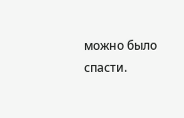можно было спасти.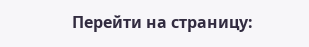Перейти на страницу: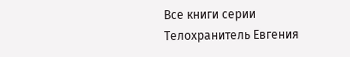Все книги серии Телохранитель Евгения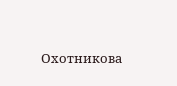Охотникова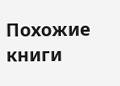Похожие книги